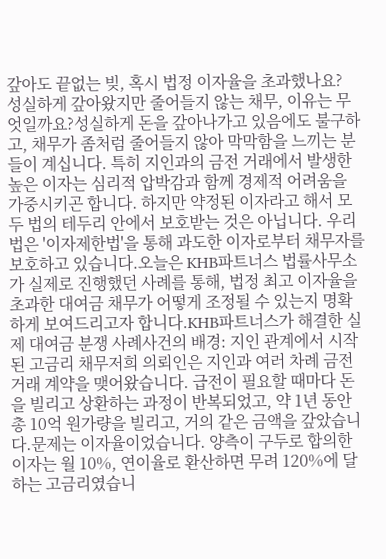갚아도 끝없는 빚, 혹시 법정 이자율을 초과했나요?
성실하게 갚아왔지만 줄어들지 않는 채무, 이유는 무엇일까요?성실하게 돈을 갚아나가고 있음에도 불구하고, 채무가 좀처럼 줄어들지 않아 막막함을 느끼는 분들이 계십니다. 특히 지인과의 금전 거래에서 발생한 높은 이자는 심리적 압박감과 함께 경제적 어려움을 가중시키곤 합니다. 하지만 약정된 이자라고 해서 모두 법의 테두리 안에서 보호받는 것은 아닙니다. 우리 법은 '이자제한법'을 통해 과도한 이자로부터 채무자를 보호하고 있습니다.오늘은 KHB파트너스 법률사무소가 실제로 진행했던 사례를 통해, 법정 최고 이자율을 초과한 대여금 채무가 어떻게 조정될 수 있는지 명확하게 보여드리고자 합니다.KHB파트너스가 해결한 실제 대여금 분쟁 사례사건의 배경: 지인 관계에서 시작된 고금리 채무저희 의뢰인은 지인과 여러 차례 금전 거래 계약을 맺어왔습니다. 급전이 필요할 때마다 돈을 빌리고 상환하는 과정이 반복되었고, 약 1년 동안 총 10억 원가량을 빌리고, 거의 같은 금액을 갚았습니다.문제는 이자율이었습니다. 양측이 구두로 합의한 이자는 월 10%, 연이율로 환산하면 무려 120%에 달하는 고금리였습니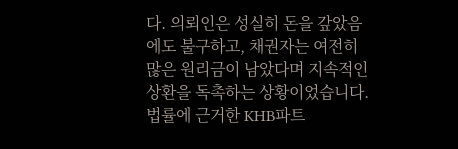다. 의뢰인은 성실히 돈을 갚았음에도 불구하고, 채권자는 여전히 많은 원리금이 남았다며 지속적인 상환을 독촉하는 상황이었습니다.법률에 근거한 KHB파트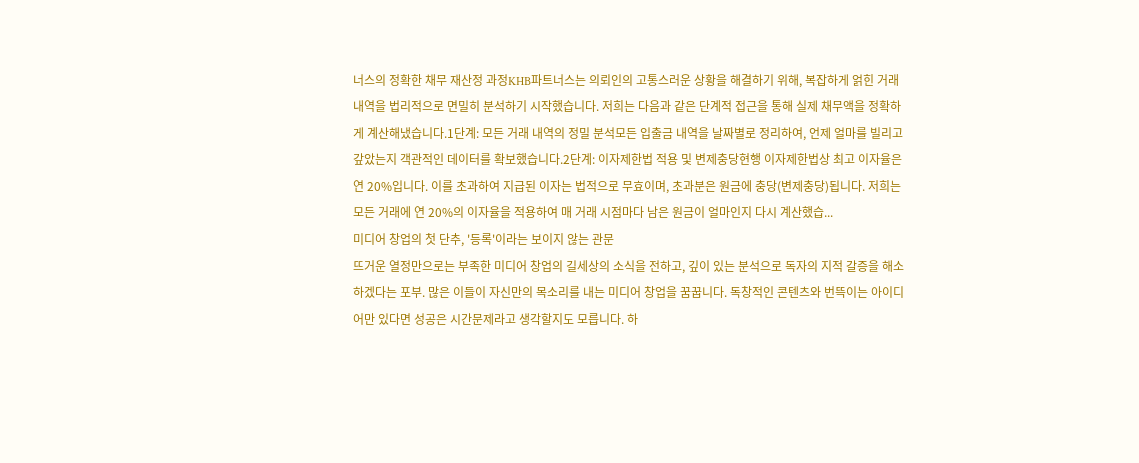너스의 정확한 채무 재산정 과정KHB파트너스는 의뢰인의 고통스러운 상황을 해결하기 위해, 복잡하게 얽힌 거래 내역을 법리적으로 면밀히 분석하기 시작했습니다. 저희는 다음과 같은 단계적 접근을 통해 실제 채무액을 정확하게 계산해냈습니다.1단계: 모든 거래 내역의 정밀 분석모든 입출금 내역을 날짜별로 정리하여, 언제 얼마를 빌리고 갚았는지 객관적인 데이터를 확보했습니다.2단계: 이자제한법 적용 및 변제충당현행 이자제한법상 최고 이자율은 연 20%입니다. 이를 초과하여 지급된 이자는 법적으로 무효이며, 초과분은 원금에 충당(변제충당)됩니다. 저희는 모든 거래에 연 20%의 이자율을 적용하여 매 거래 시점마다 남은 원금이 얼마인지 다시 계산했습...
미디어 창업의 첫 단추, '등록'이라는 보이지 않는 관문
뜨거운 열정만으로는 부족한 미디어 창업의 길세상의 소식을 전하고, 깊이 있는 분석으로 독자의 지적 갈증을 해소하겠다는 포부. 많은 이들이 자신만의 목소리를 내는 미디어 창업을 꿈꿉니다. 독창적인 콘텐츠와 번뜩이는 아이디어만 있다면 성공은 시간문제라고 생각할지도 모릅니다. 하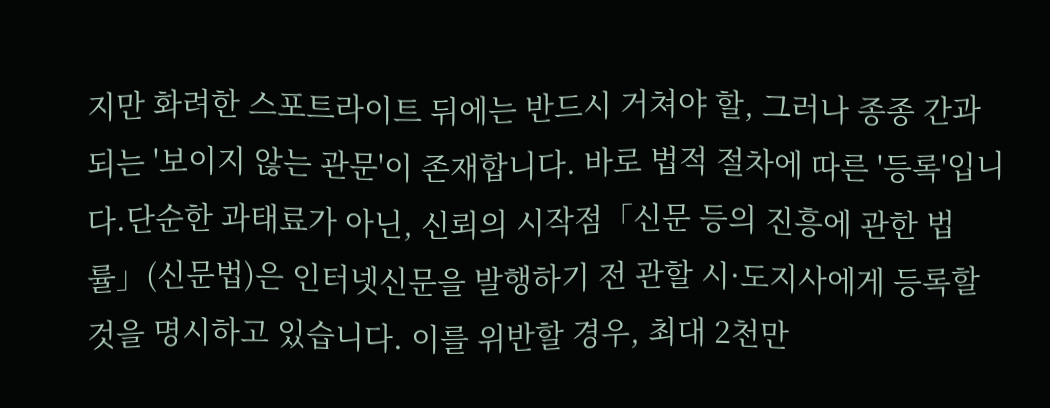지만 화려한 스포트라이트 뒤에는 반드시 거쳐야 할, 그러나 종종 간과되는 '보이지 않는 관문'이 존재합니다. 바로 법적 절차에 따른 '등록'입니다.단순한 과태료가 아닌, 신뢰의 시작점「신문 등의 진흥에 관한 법률」(신문법)은 인터넷신문을 발행하기 전 관할 시·도지사에게 등록할 것을 명시하고 있습니다. 이를 위반할 경우, 최대 2천만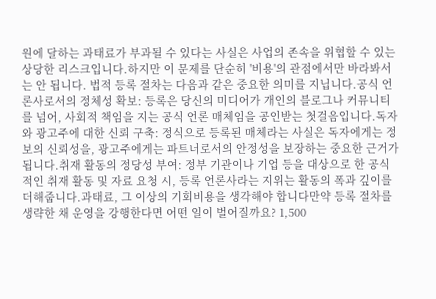원에 달하는 과태료가 부과될 수 있다는 사실은 사업의 존속을 위협할 수 있는 상당한 리스크입니다.하지만 이 문제를 단순히 '비용'의 관점에서만 바라봐서는 안 됩니다. 법적 등록 절차는 다음과 같은 중요한 의미를 지닙니다.공식 언론사로서의 정체성 확보: 등록은 당신의 미디어가 개인의 블로그나 커뮤니티를 넘어, 사회적 책임을 지는 공식 언론 매체임을 공인받는 첫걸음입니다.독자와 광고주에 대한 신뢰 구축: 정식으로 등록된 매체라는 사실은 독자에게는 정보의 신뢰성을, 광고주에게는 파트너로서의 안정성을 보장하는 중요한 근거가 됩니다.취재 활동의 정당성 부여: 정부 기관이나 기업 등을 대상으로 한 공식적인 취재 활동 및 자료 요청 시, 등록 언론사라는 지위는 활동의 폭과 깊이를 더해줍니다.과태료, 그 이상의 기회비용을 생각해야 합니다만약 등록 절차를 생략한 채 운영을 강행한다면 어떤 일이 벌어질까요? 1,500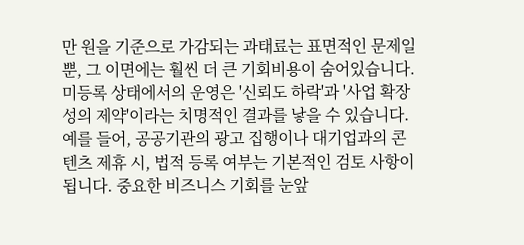만 원을 기준으로 가감되는 과태료는 표면적인 문제일 뿐, 그 이면에는 훨씬 더 큰 기회비용이 숨어있습니다.미등록 상태에서의 운영은 '신뢰도 하락'과 '사업 확장성의 제약'이라는 치명적인 결과를 낳을 수 있습니다. 예를 들어, 공공기관의 광고 집행이나 대기업과의 콘텐츠 제휴 시, 법적 등록 여부는 기본적인 검토 사항이 됩니다. 중요한 비즈니스 기회를 눈앞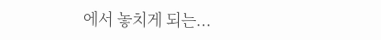에서 놓치게 되는...